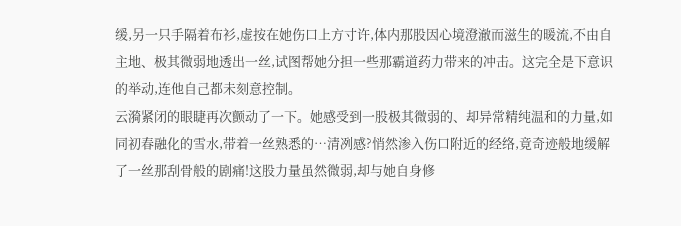缓,另一只手隔着布衫,虚按在她伤口上方寸许,体内那股因心境澄澈而滋生的暖流,不由自主地、极其微弱地透出一丝,试图帮她分担一些那霸道药力带来的冲击。这完全是下意识的举动,连他自己都未刻意控制。
云漪紧闭的眼睫再次颤动了一下。她感受到一股极其微弱的、却异常精纯温和的力量,如同初春融化的雪水,带着一丝熟悉的…清冽感?悄然渗入伤口附近的经络,竟奇迹般地缓解了一丝那刮骨般的剧痛!这股力量虽然微弱,却与她自身修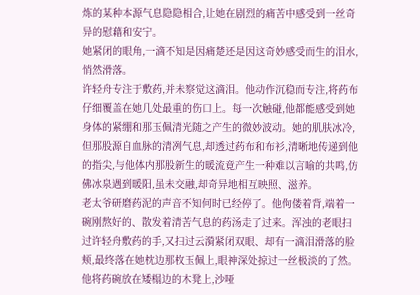炼的某种本源气息隐隐相合,让她在剧烈的痛苦中感受到一丝奇异的慰藉和安宁。
她紧闭的眼角,一滴不知是因痛楚还是因这奇妙感受而生的泪水,悄然滑落。
许轻舟专注于敷药,并未察觉这滴泪。他动作沉稳而专注,将药布仔细覆盖在她几处最重的伤口上。每一次触碰,他都能感受到她身体的紧绷和那玉佩清光随之产生的微妙波动。她的肌肤冰冷,但那股源自血脉的清冽气息,却透过药布和布衫,清晰地传递到他的指尖,与他体内那股新生的暖流竟产生一种难以言喻的共鸣,仿佛冰泉遇到暖阳,虽未交融,却奇异地相互映照、滋养。
老太爷研磨药泥的声音不知何时已经停了。他佝偻着背,端着一碗刚熬好的、散发着清苦气息的药汤走了过来。浑浊的老眼扫过许轻舟敷药的手,又扫过云漪紧闭双眼、却有一滴泪滑落的脸颊,最终落在她枕边那枚玉佩上,眼神深处掠过一丝极淡的了然。
他将药碗放在矮榻边的木凳上,沙哑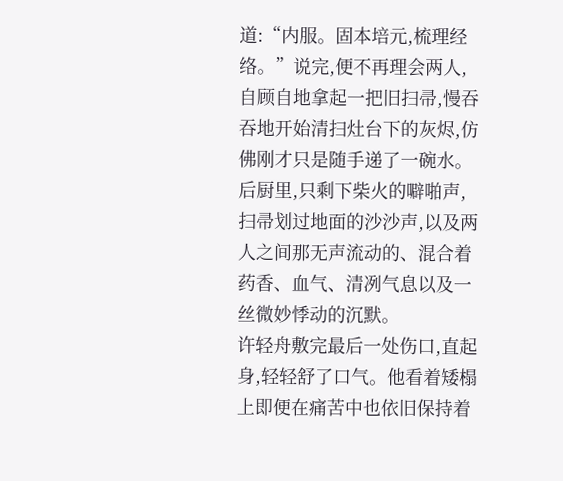道:“内服。固本培元,梳理经络。”说完,便不再理会两人,自顾自地拿起一把旧扫帚,慢吞吞地开始清扫灶台下的灰烬,仿佛刚才只是随手递了一碗水。
后厨里,只剩下柴火的噼啪声,扫帚划过地面的沙沙声,以及两人之间那无声流动的、混合着药香、血气、清冽气息以及一丝微妙悸动的沉默。
许轻舟敷完最后一处伤口,直起身,轻轻舒了口气。他看着矮榻上即便在痛苦中也依旧保持着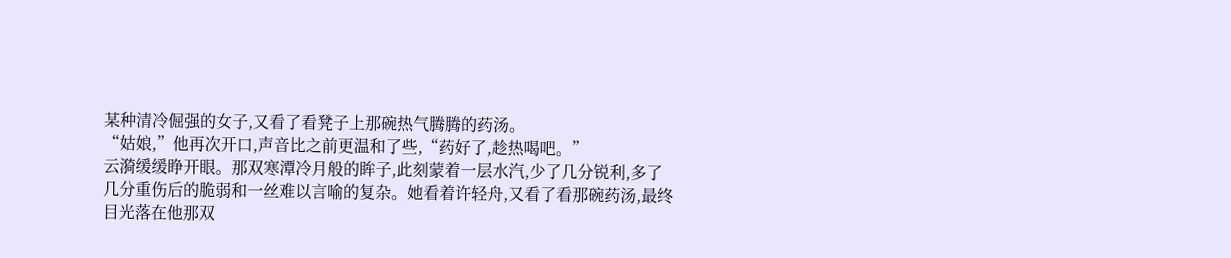某种清冷倔强的女子,又看了看凳子上那碗热气腾腾的药汤。
“姑娘,”他再次开口,声音比之前更温和了些,“药好了,趁热喝吧。”
云漪缓缓睁开眼。那双寒潭冷月般的眸子,此刻蒙着一层水汽,少了几分锐利,多了几分重伤后的脆弱和一丝难以言喻的复杂。她看着许轻舟,又看了看那碗药汤,最终目光落在他那双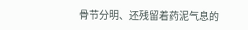骨节分明、还残留着药泥气息的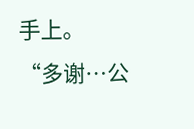手上。
“多谢…公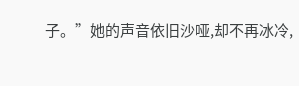子。”她的声音依旧沙哑,却不再冰冷,